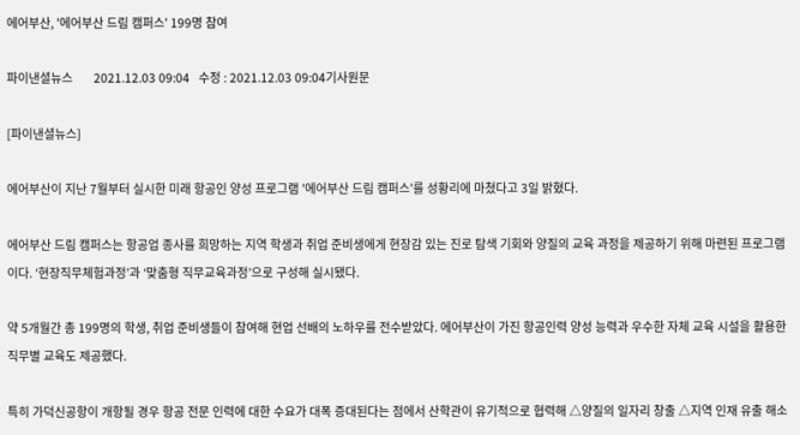에어부산, '에어부산 드림 캠퍼스' 199명 참여

파이낸셜뉴스       2021.12.03 09:04   수정 : 2021.12.03 09:04기사원문

[파이낸셜뉴스]

에어부산이 지난 7월부터 실시한 미래 항공인 양성 프로그램 '에어부산 드림 캠퍼스'를 성황리에 마쳤다고 3일 밝혔다.

에어부산 드림 캠퍼스는 항공업 종사를 희망하는 지역 학생과 취업 준비생에게 현장감 있는 진로 탐색 기회와 양질의 교육 과정을 제공하기 위해 마련된 프로그램이다. ‘현장직무체험과정’과 ‘맞춤형 직무교육과정’으로 구성해 실시됐다.

약 5개월간 총 199명의 학생, 취업 준비생들이 참여해 현업 선배의 노하우를 전수받았다. 에어부산이 가진 항공인력 양성 능력과 우수한 자체 교육 시설을 활용한 직무별 교육도 제공했다.

특히 가덕신공항이 개항될 경우 항공 전문 인력에 대한 수요가 대폭 증대된다는 점에서 산학관이 유기적으로 협력해 △양질의 일자리 창출 △지역 인재 유출 해소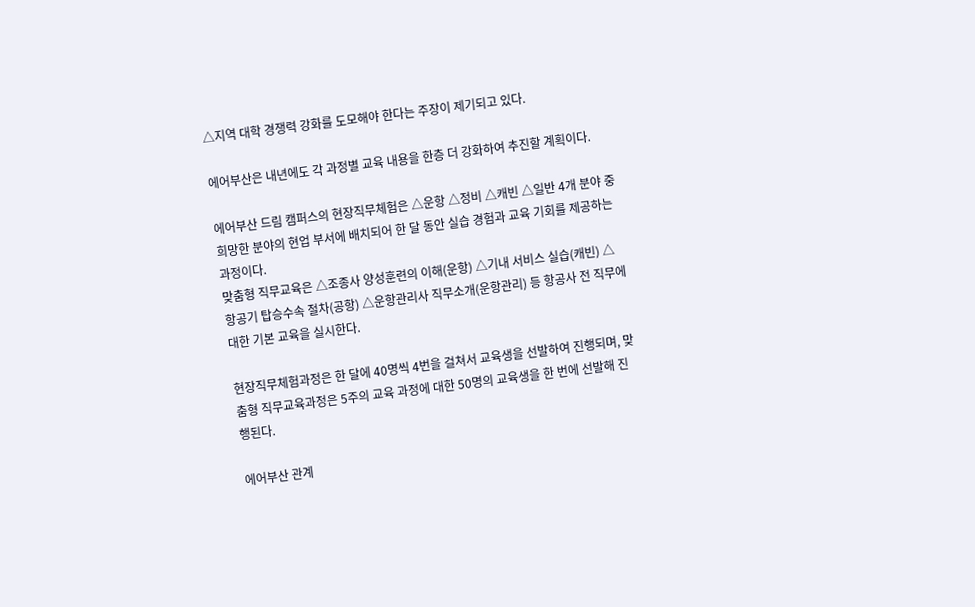△지역 대학 경쟁력 강화를 도모해야 한다는 주장이 제기되고 있다.

에어부산은 내년에도 각 과정별 교육 내용을 한층 더 강화하여 추진할 계획이다.

에어부산 드림 캠퍼스의 현장직무체험은 △운항 △정비 △캐빈 △일반 4개 분야 중 희망한 분야의 현업 부서에 배치되어 한 달 동안 실습 경험과 교육 기회를 제공하는 과정이다.
맞춤형 직무교육은 △조종사 양성훈련의 이해(운항) △기내 서비스 실습(캐빈) △항공기 탑승수속 절차(공항) △운항관리사 직무소개(운항관리) 등 항공사 전 직무에 대한 기본 교육을 실시한다.

현장직무체험과정은 한 달에 40명씩 4번을 걸쳐서 교육생을 선발하여 진행되며, 맞춤형 직무교육과정은 5주의 교육 과정에 대한 50명의 교육생을 한 번에 선발해 진행된다.

에어부산 관계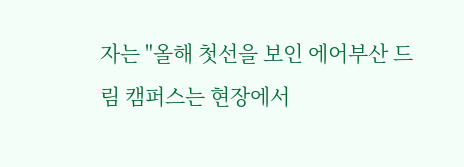자는 "올해 첫선을 보인 에어부산 드림 캠퍼스는 현장에서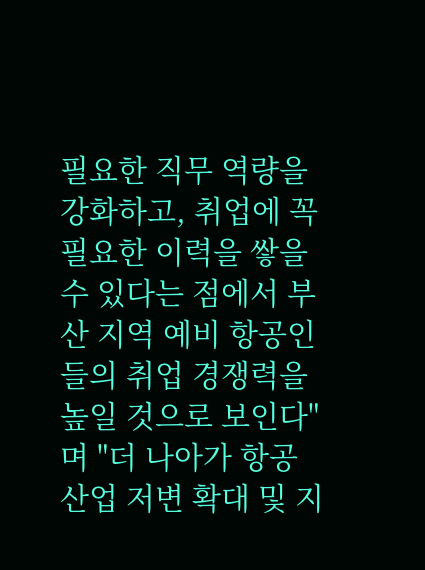필요한 직무 역량을 강화하고, 취업에 꼭 필요한 이력을 쌓을 수 있다는 점에서 부산 지역 예비 항공인들의 취업 경쟁력을 높일 것으로 보인다"며 "더 나아가 항공 산업 저변 확대 및 지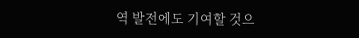역 발전에도 기여할 것으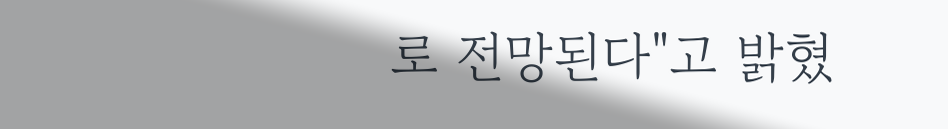로 전망된다"고 밝혔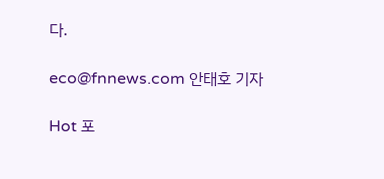다.

eco@fnnews.com 안태호 기자

Hot 포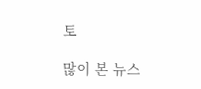토

많이 본 뉴스